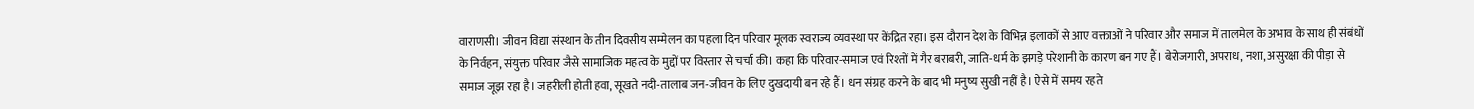वाराणसी। जीवन विद्या संस्थान के तीन दिवसीय सम्मेलन का पहला दिन परिवार मूलक स्वराज्य व्यवस्था पर केंद्रित रहा। इस दौरान देश के विभिन्न इलाकों से आए वक्ताओं ने परिवार और समाज में तालमेल के अभाव के साथ ही संबंधों के निर्वहन, संयुक्त परिवार जैसे सामाजिक महत्व के मुद्दों पर विस्तार से चर्चा की। कहा कि परिवार-समाज एवं रिश्तों में गैर बराबरी, जाति-धर्म के झगड़े परेशानी के कारण बन गए हैं। बेरोजगारी, अपराध, नशा, असुरक्षा की पीड़ा से समाज जूझ रहा है। जहरीली होती हवा, सूखते नदी-तालाब जन-जीवन के लिए दुखदायी बन रहे हैं। धन संग्रह करने के बाद भी मनुष्य सुखी नहीं है। ऐसे में समय रहते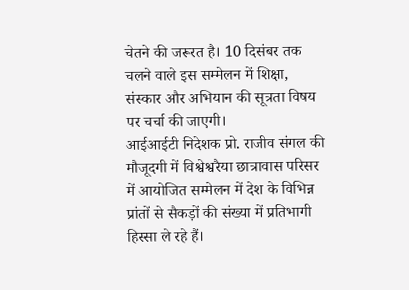चेतने की जरूरत है। 10 दिसंबर तक चलने वाले इस सम्मेलन में शिक्षा, संस्कार और अभियान की सूत्रता विषय पर चर्चा की जाएगी।
आईआईटी निदेशक प्रो. राजीव संगल की मौजूदगी में विश्वेश्वरैया छात्रावास परिसर में आयोजित सम्मेलन में देश के विभिन्न प्रांतों से सैकड़ों की संख्या में प्रतिभागी हिस्सा ले रहे हैं।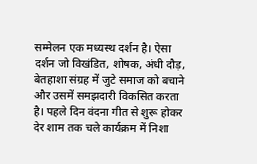सम्मेलन एक मध्यस्थ दर्शन है। ऐसा दर्शन जो विखंडित, शोषक, अंधी दौड़, बेतहाशा संग्रह में जुटे समाज को बचाने और उसमें समझदारी विकसित करता है। पहले दिन वंदना गीत से शुरू होकर देर शाम तक चले कार्यक्रम में निशा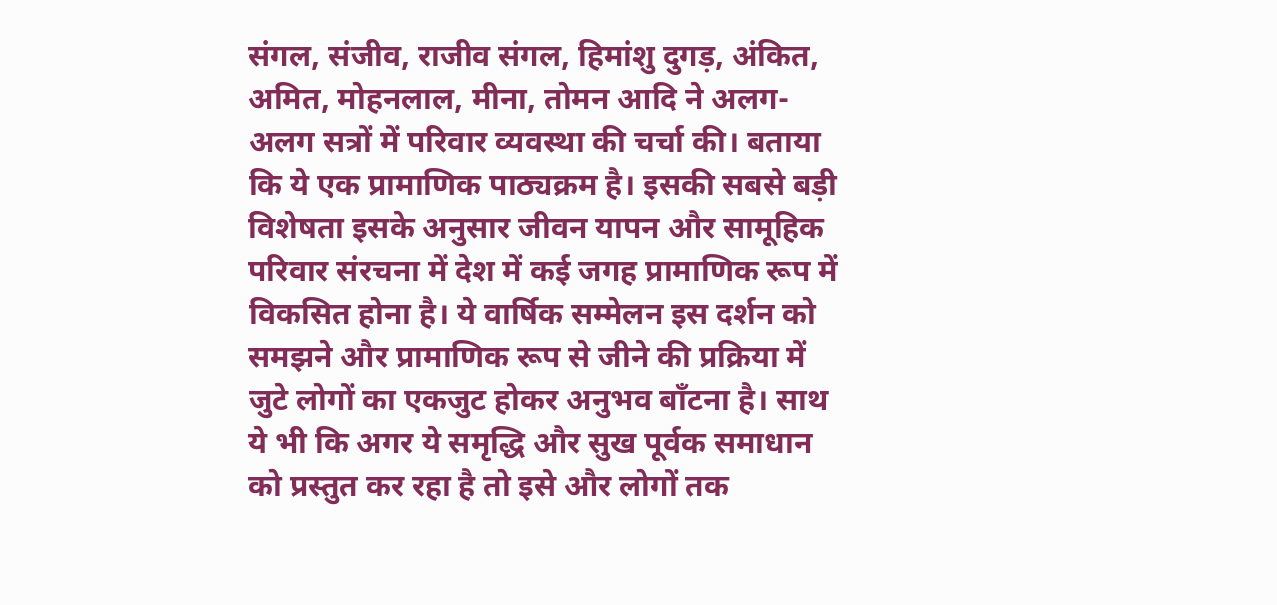संगल, संजीव, राजीव संगल, हिमांशु दुगड़, अंकित, अमित, मोहनलाल, मीना, तोमन आदि ने अलग-अलग सत्रों में परिवार व्यवस्था की चर्चा की। बताया कि ये एक प्रामाणिक पाठ्यक्रम है। इसकी सबसे बड़ी विशेषता इसके अनुसार जीवन यापन और सामूहिक परिवार संरचना में देश में कई जगह प्रामाणिक रूप में विकसित होना है। ये वार्षिक सम्मेलन इस दर्शन को समझने और प्रामाणिक रूप से जीने की प्रक्रिया में जुटे लोगों का एकजुट होकर अनुभव बाँटना है। साथ ये भी कि अगर ये समृद्धि और सुख पूर्वक समाधान को प्रस्तुत कर रहा है तो इसे और लोगों तक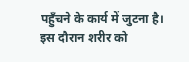पहुँचने के कार्य में जुटना है। इस दौरान शरीर को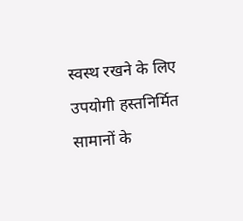स्वस्थ रखने के लिए उपयोगी हस्तनिर्मित सामानों के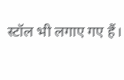स्टॉल भी लगाए गए हैं।